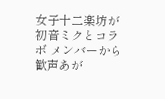女子十二楽坊が初音ミクとコラボ メンバーから歓声あが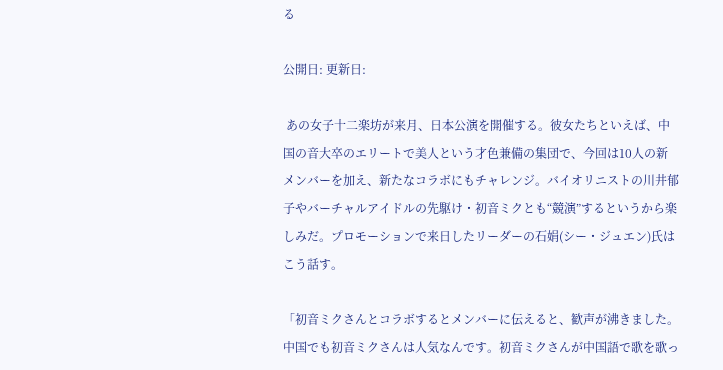る

公開日: 更新日:

 あの女子十二楽坊が来月、日本公演を開催する。彼女たちといえば、中国の音大卒のエリートで美人という才色兼備の集団で、今回は10人の新メンバーを加え、新たなコラボにもチャレンジ。バイオリニストの川井郁子やバーチャルアイドルの先駆け・初音ミクとも“競演”するというから楽しみだ。プロモーションで来日したリーダーの石娟(シー・ジュエン)氏はこう話す。

「初音ミクさんとコラボするとメンバーに伝えると、歓声が沸きました。中国でも初音ミクさんは人気なんです。初音ミクさんが中国語で歌を歌っ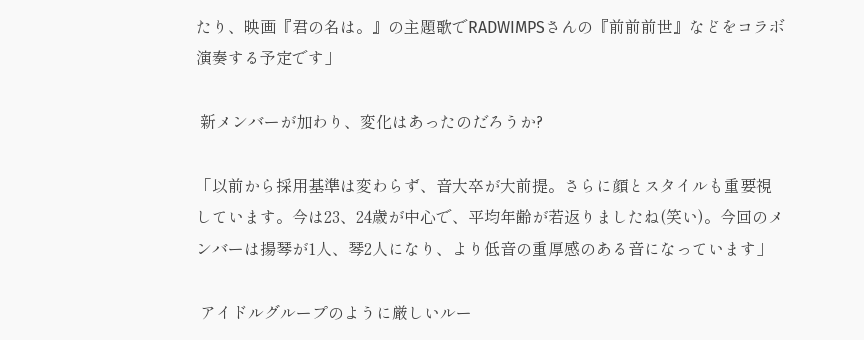たり、映画『君の名は。』の主題歌でRADWIMPSさんの『前前前世』などをコラボ演奏する予定です」

 新メンバーが加わり、変化はあったのだろうか?

「以前から採用基準は変わらず、音大卒が大前提。さらに顔とスタイルも重要視しています。今は23、24歳が中心で、平均年齢が若返りましたね(笑い)。今回のメンバーは揚琴が1人、琴2人になり、より低音の重厚感のある音になっています」

 アイドルグループのように厳しいルー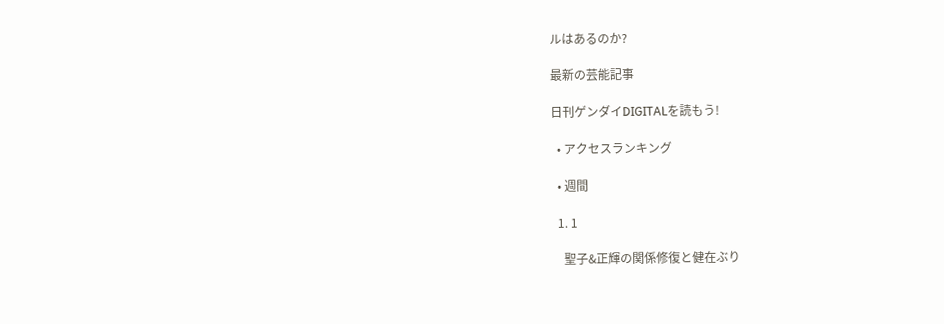ルはあるのか?

最新の芸能記事

日刊ゲンダイDIGITALを読もう!

  • アクセスランキング

  • 週間

  1. 1

    聖子&正輝の関係修復と健在ぶり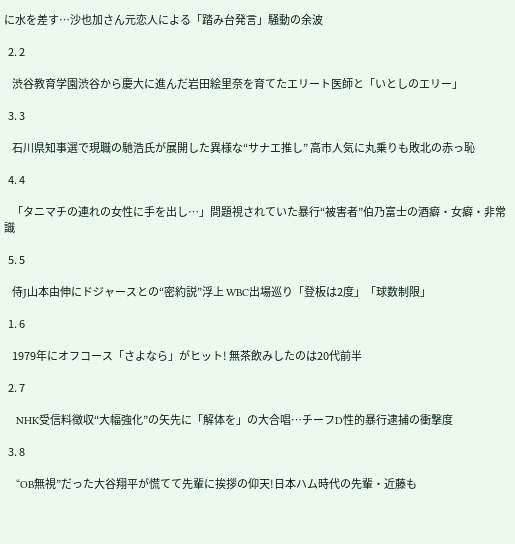に水を差す…沙也加さん元恋人による「踏み台発言」騒動の余波

  2. 2

    渋谷教育学園渋谷から慶大に進んだ岩田絵里奈を育てたエリート医師と「いとしのエリー」

  3. 3

    石川県知事選で現職の馳浩氏が展開した異様な“サナエ推し” 高市人気に丸乗りも敗北の赤っ恥

  4. 4

    「タニマチの連れの女性に手を出し…」問題視されていた暴行“被害者”伯乃富士の酒癖・女癖・非常識

  5. 5

    侍J山本由伸にドジャースとの“密約説”浮上 WBC出場巡り「登板は2度」「球数制限」

  1. 6

    1979年にオフコース「さよなら」がヒット! 無茶飲みしたのは20代前半

  2. 7

    NHK受信料徴収“大幅強化”の矢先に「解体を」の大合唱…チーフD性的暴行逮捕の衝撃度

  3. 8

    “OB無視”だった大谷翔平が慌てて先輩に挨拶の仰天!日本ハム時代の先輩・近藤も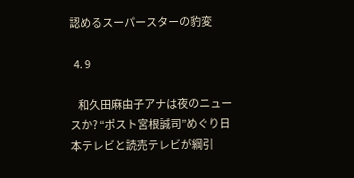認めるスーパースターの豹変

  4. 9

    和久田麻由子アナは夜のニュースか? “ポスト宮根誠司”めぐり日本テレビと読売テレビが綱引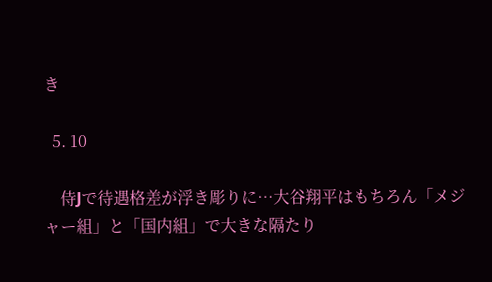き

  5. 10

    侍Jで待遇格差が浮き彫りに…大谷翔平はもちろん「メジャー組」と「国内組」で大きな隔たり